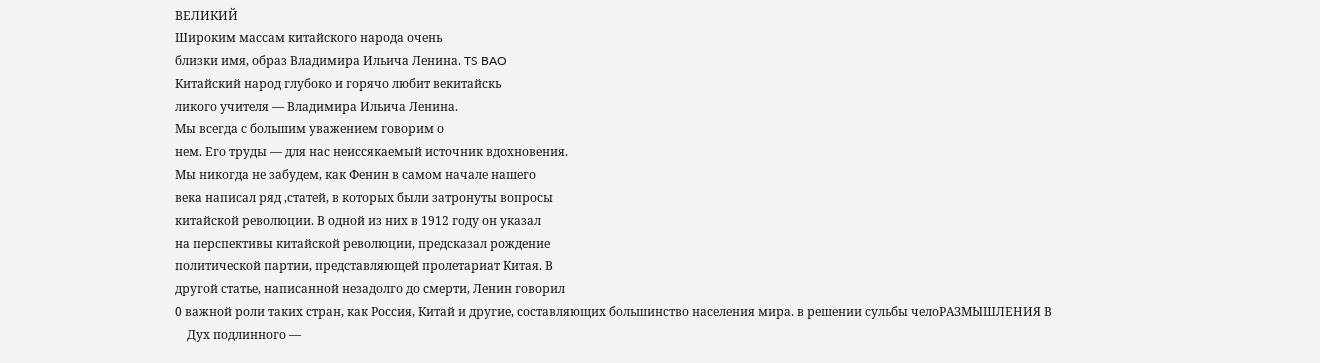ВЕЛИКИЙ
Широким массам китайского народа очень
близки имя, образ Владимира Ильича Ленина. TS BAO
Китайский народ глубоко и горячо любит векитайскь
ликого учителя — Владимира Ильича Ленина.
Мы всегда с большим уважением говорим о
нем. Его труды — для нас неиссякаемый источник вдохновения.
Мы никогда не забудем, как Фенин в самом начале нашего
века написал ряд ‚статей, в которых были затронуты вопросы
китайской революции. В одной из них в 1912 году он указал
на перспективы китайской революции, предсказал рождение
политической партии, представляющей пролетариат Китая. В
другой статье, написанной незадолго до смерти, Ленин говорил
0 важной роли таких стран, как Россия, Китай и другие, составляющих большинство населения мира. в решении сульбы челоРАЗМЫШЛЕНИЯ В
    Дух подлинного —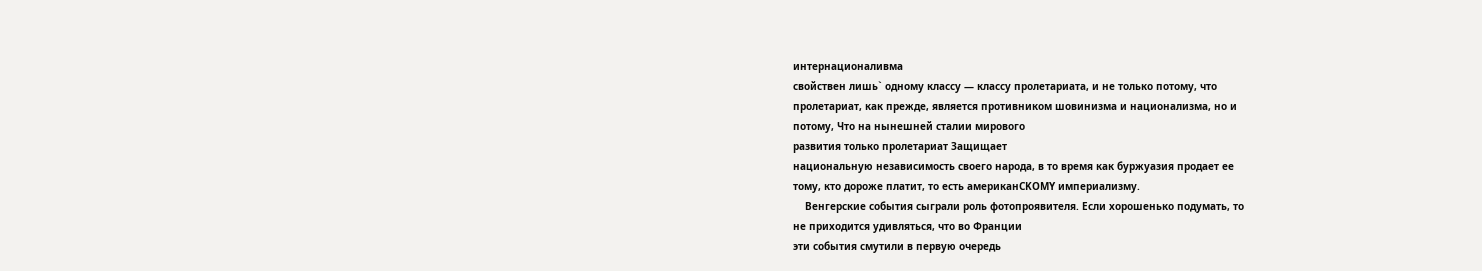интернационаливма
свойствен лишь` одному классу — классу пролетариата, и не только потому, что
пролетариат, как прежде, является противником шовинизма и национализма, но и
потому, Что на нынешней сталии мирового
развития только пролетариат Защищает
национальную независимость своего народа, в то время как буржуазия продает ее
тому, кто дороже платит, то есть американCKOMY империализму.
    Венгерские события сыграли роль фотопроявителя. Если хорошенько подумать, то
не приходится удивляться, что во Франции
эти события смутили в первую очередь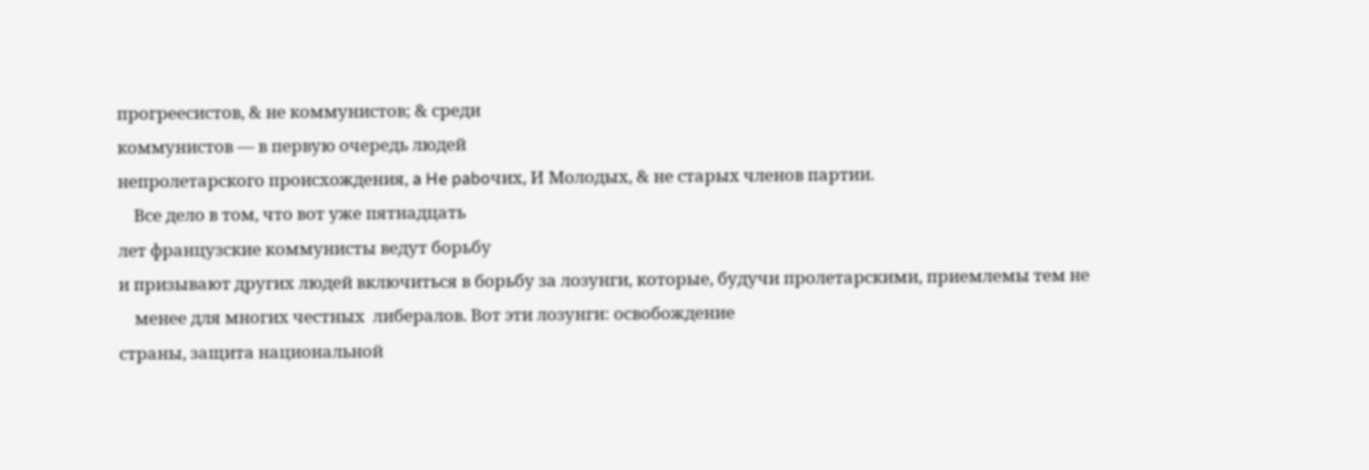прогреесистов, & не коммунистов; & среди
коммунистов — в первую очередь людей
непролетарского происхождения, a He paboчих, И Молодых, & не старых членов партии.
    Все дело в том, что вот уже пятнадцать
лет французские коммунисты ведут борьбу
и призывают других людей включиться в борьбу за лозунги, которые, будучи пролетарскими, приемлемы тем не
    менее для многих честных  либералов. Вот эти лозунги: освобождение
страны, защита национальной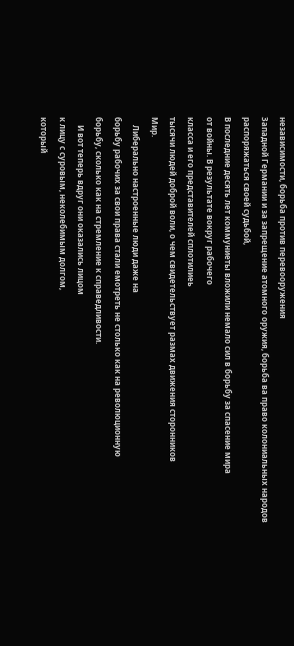независимости, борьба против перевооружения
Западной Германии и за запрещение атомного оружия, борьба ва право колониальных народов распоряжаться своей судьбой,
В последние десять лет коммуниеты вложили немало сил в борьбу за спасение мира
от войны. В результате вокруг рабочего
класса и его представителей сплотилиеь
тысячи людей доброй воли, о чем свидетельствует размах движения сторонников
Мир.
    Либерально настроенные люди даже на
борьбу рабочих за свои права стали емотреть не столько как на революционную
борьбу, сколько как на стремление к справедливости.
    И вот теперь вдруг они оказались лицом
к лицу с суровым, неколебимым долгом,
который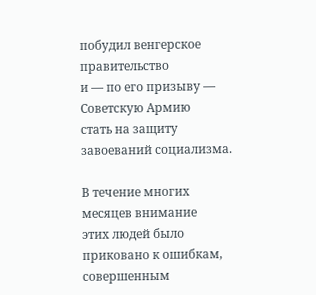побудил венгерское правительство
и — по его призыву — Советскую Армию
стать на защиту завоеваний социализма.

В течение многих месяцев внимание
этих людей было приковано к ошибкам,
совершенным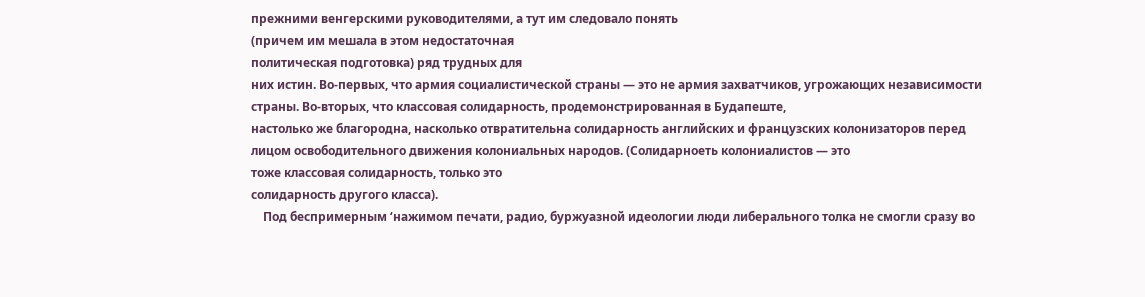прежними венгерскими руководителями, а тут им следовало понять
(причем им мешала в этом недостаточная
политическая подготовка) ряд трудных для
них истин. Во-первых, что армия социалистической страны — это не армия захватчиков, угрожающих независимости
страны. Во-вторых, что классовая солидарность, продемонстрированная в Будапеште,
настолько же благородна, насколько отвратительна солидарность английских и французских колонизаторов перед лицом освободительного движения колониальных народов. (Солидарноеть колониалистов — это
тоже классовая солидарность, только это
солидарность другого класса).
    Под беспримерным ‘нажимом печати, радио, буржуазной идеологии люди либерального толка не смогли сразу во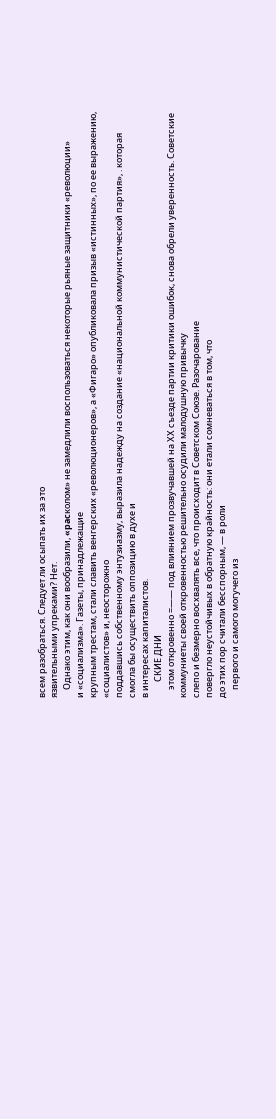всем разобраться. Следует ли осыпать их за это
язвительными упреками? Нет.
    Однако этим, как они вообразили, «pacколом» не замедлили воспользоваться некоторые рьяные защитники «революции»
и «социализма». Газеты, принадлежащие
крупным трестам, стали славить венгерских «революционеров», а «Фигаро» опубликовала призыв «истинных», по ее выражению, «социалистов» и, неосторожно
поддавшись собственному энтузиазму, выразила надежду на создание «национальной коммунистической партия», . которая
смогла бы осуществить оппозицию в духе и
в интересах капиталистов.
        СКИЕ ДНИ
    этом откровенно =—— под влиянием прозвучавшей на ХХ съезде партии критики ошибок, снова обрели уверенность. Советские
коммуниеты своей откровенностью решительно осудили малодушную привычку
слепо и безмерно восхвалять все, что происходит в Советском Союзе. Разочарование
повергло неустойчивых в обратную крайность: они етали сомневаться в том, что
до этих пор считали бесспорным, — в роли
    первого и самого могучего из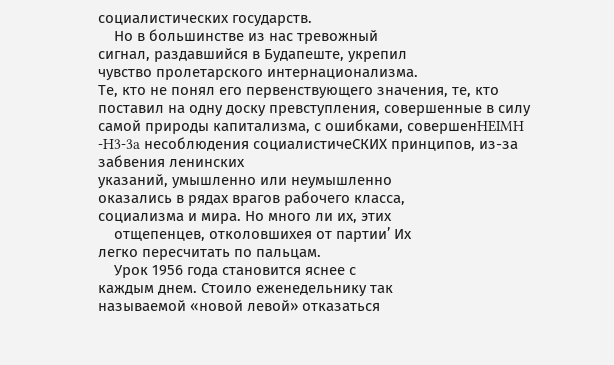социалистических государств.
    Но в большинстве из нас тревожный
сигнал, раздавшийся в Будапеште, укрепил
чувство пролетарского интернационализма.
Те, кто не понял его первенствующего значения, те, кто поставил на одну доску превступления, совершенные в силу самой природы капитализма, с ошибками, совершенHEIMH -H3-3a несоблюдения социалистичеСКИХ принципов, из-за забвения ленинских
указаний, умышленно или неумышленно
оказались в рядах врагов рабочего класса,
социализма и мира. Но много ли их, этих
    отщепенцев, отколовшихея от партии’ Их
легко пересчитать по пальцам.
    Урок 1956 года становится яснее с
каждым днем. Стоило еженедельнику так
называемой «новой левой» отказаться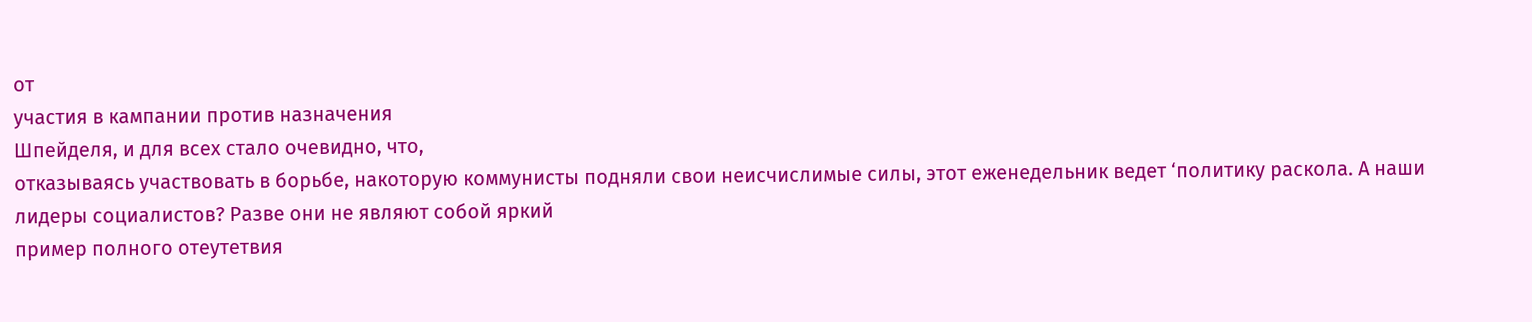от
участия в кампании против назначения
Шпейделя, и для всех стало очевидно, что,
отказываясь участвовать в борьбе, накоторую коммунисты подняли свои неисчислимые силы, этот еженедельник ведет ‘политику раскола. А наши лидеры социалистов? Разве они не являют собой яркий
пример полного отеутетвия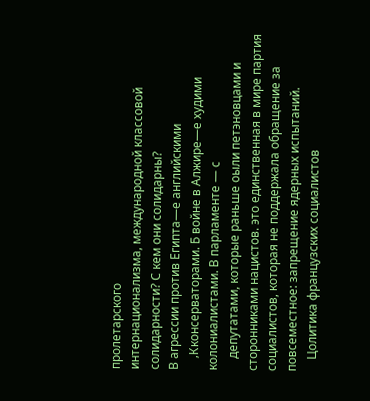пролетарского
интернационализма, международной классовой солидарности? С кем они солидарны?
В агрессии против Египта—е английскими
    ‚Кконсерваторами. Б войне в Алжире—е худими колониалистами. В парламенте — с
    депутатами, которые раньше оыли петэновцами и сторонниками нацистов. это единственная в мире партия социалистов, которая не поддержала обращение за повсеместное: запрещение ядерных испытаний.
    Цолитика французских социалистов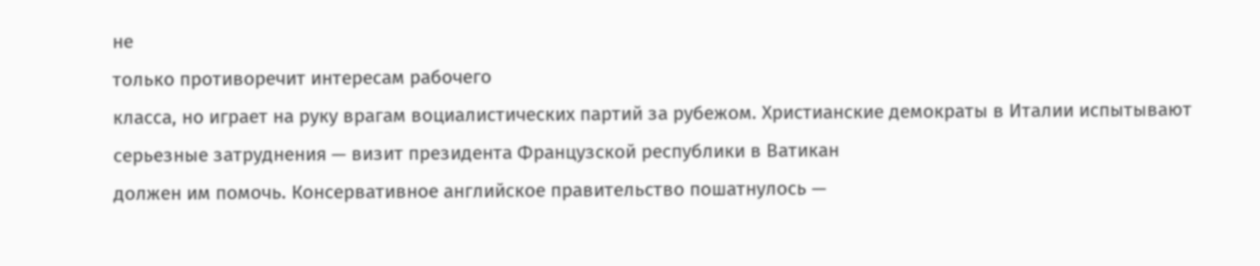не
только противоречит интересам рабочего
класса, но играет на руку врагам воциалистических партий за рубежом. Христианские демократы в Италии испытывают
серьезные затруднения — визит президента Французской республики в Ватикан
должен им помочь. Консервативное английское правительство пошатнулось —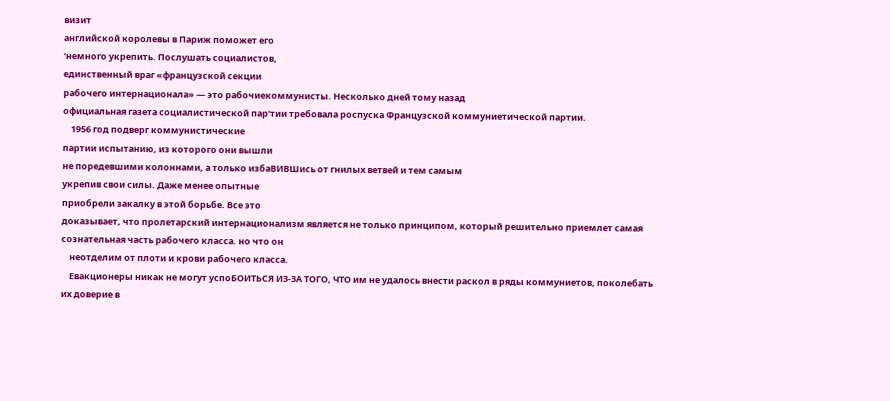визит
английской королевы в Париж поможет его
‘немного укрепить. Послушать социалистов,
единственный враг «французской секции
рабочего интернационала» — это рабочиекоммунисты. Несколько дней тому назад
официальная газета социалистической пар‘тии требовала роспуска Французской коммуниетической партии.
    1956 год подверг коммунистические
партии испытанию, из которого они вышли
не поредевшими колоннами, а только избаВИВШись от гнилых ветвей и тем самым
укрепив свои силы. Даже менее опытные
приобрели закалку в этой борьбе. Все это
доказывает, что пролетарский интернационализм является не только принципом, который решительно приемлет самая сознательная часть рабочего класса. но что он
    неотделим от плоти и крови рабочего класса.
    Евакционеры никак не могут успоБОИТЬСЯ ИЗ-ЗА ТОГО, ЧТО им не удалось внести раскол в ряды коммуниетов, поколебать их доверие в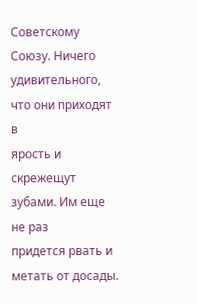Советскому Союзу. Ничего удивительного, что они приходят в
ярость и скрежещут зубами. Им еще не раз
придется рвать и метать от досады.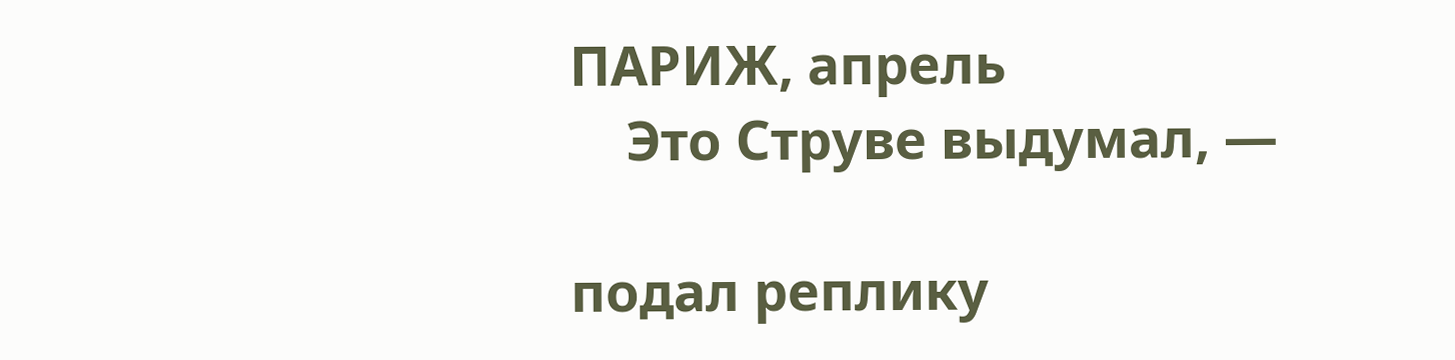ПАРИЖ, апрель
    Это Струве выдумал, —

подал реплику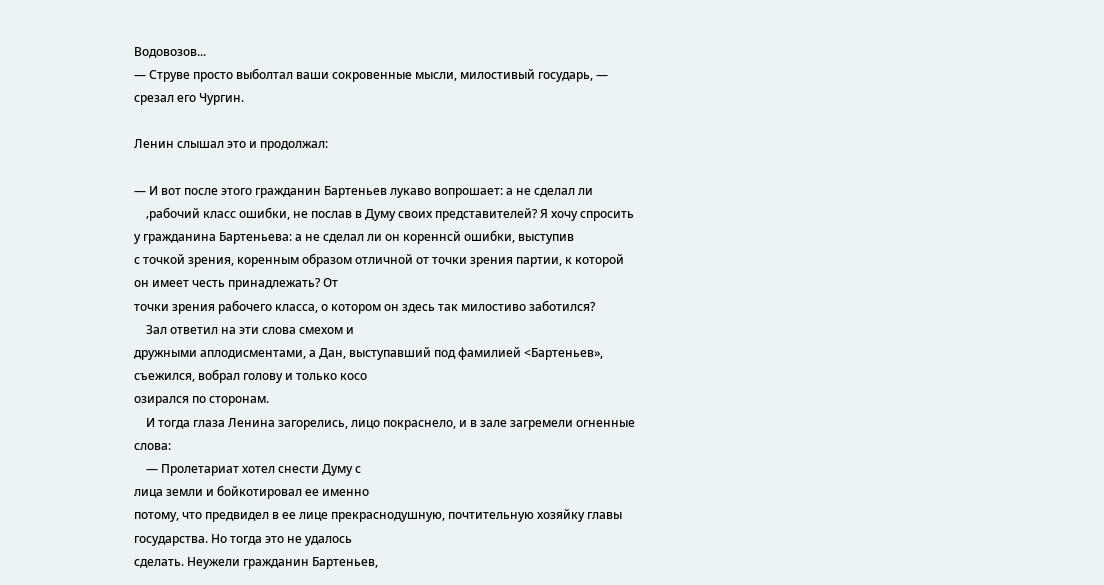Водовозов...
— Струве просто выболтал ваши сокровенные мысли, милостивый государь, —
срезал его Чургин.

Ленин слышал это и продолжал:

— И вот после этого гражданин Бартеньев лукаво вопрошает: а не сделал ли
    ‚рабочий класс ошибки, не послав в Думу своих представителей? Я хочу спросить у гражданина Бартеньева: а не сделал ли он кореннсй ошибки, выступив
с точкой зрения, коренным образом отличной от точки зрения партии, к которой он имеет честь принадлежать? От
точки зрения рабочего класса, о котором он здесь так милостиво заботился?
    Зал ответил на эти слова смехом и
дружными аплодисментами, а Дан, выступавший под фамилией <Бартеньев»,
съежился, вобрал голову и только косо
озирался по сторонам.
    И тогда глаза Ленина загорелись, лицо покраснело, и в зале загремели огненные слова:
    — Пролетариат хотел снести Думу с
лица земли и бойкотировал ее именно
потому, что предвидел в ее лице прекраснодушную, почтительную хозяйку главы
государства. Но тогда это не удалось
сделать. Неужели гражданин Бартеньев,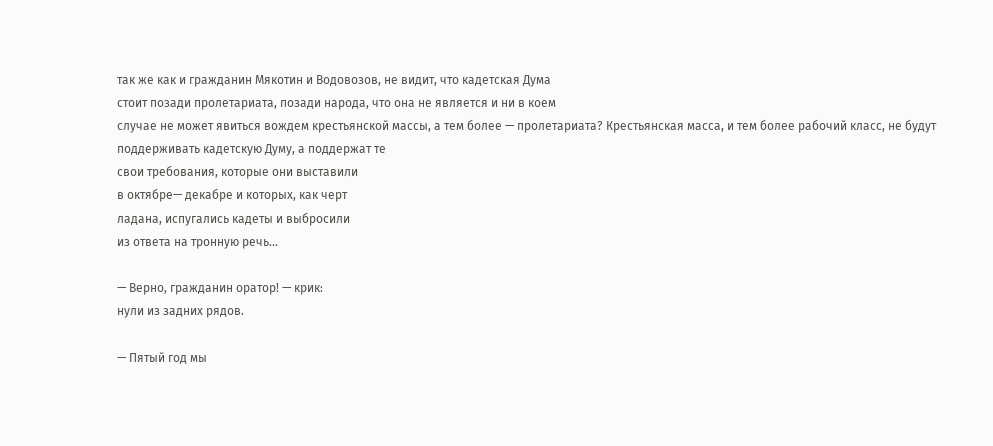так же как и гражданин Мякотин и Водовозов, не видит, что кадетская Дума
стоит позади пролетариата, позади народа, что она не является и ни в коем
случае не может явиться вождем крестьянской массы, а тем более — пролетариата? Крестьянская масса, и тем более рабочий класс, не будут поддерживать кадетскую Думу, а поддержат те
свои требования, которые они выставили
в октябре— декабре и которых, как черт
ладана, испугались кадеты и выбросили
из ответа на тронную речь...

— Верно, гражданин оратор! — крик:
нули из задних рядов.

— Пятый год мы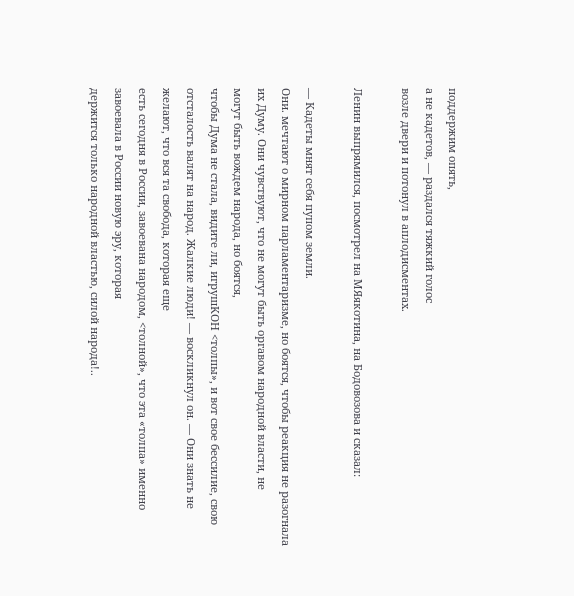поддержим опять,
а не кадетов, — раздался тяжкий голос
возле двери и потонул в аплодисментах.

Ленин выпрямился, посмотрел на МЯякотина, на Бодовозова и сказал:

— Кадеты мнят себя пупом земли.
Они. мечтают о мирном парламентаризме, но боятся, чтобы реакция не разогнала их Думу. Они чувствуют, что не могут быть оргавом народной власти, не
могут быть вождем народа, но боятся,
чтобы Дума не стала, видите ли, игрушKOH <толпы», и вот свое бессилие, свою
отсталость валят на народ. Жалкие люди! — воскликнул он. — Они знать не
желают, что вся та свобода, которая еще
есть сегодня в России, завоевана народом, <толной», что эта «толпа» именно
завоевала в России новую эру, которая
держится только народной властью, силой народа!..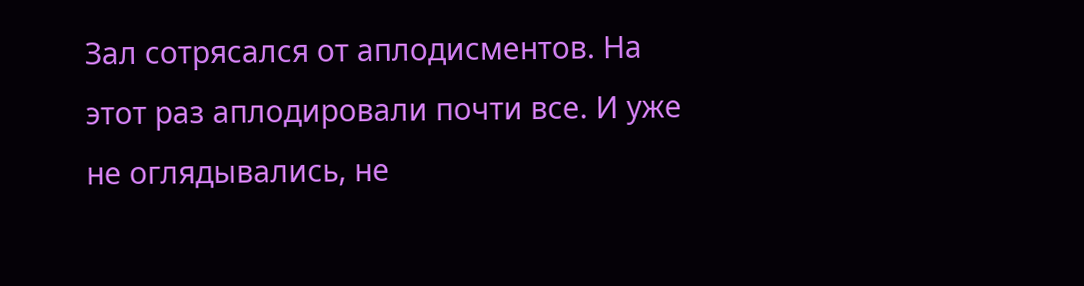Зал сотрясался от аплодисментов. На
этот раз аплодировали почти все. И уже
не оглядывались, не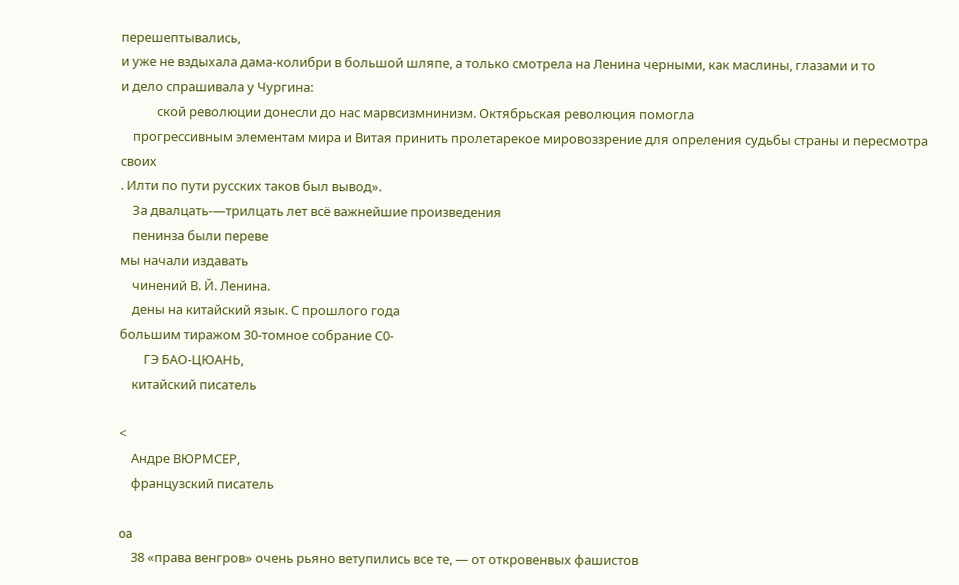перешептывались,
и уже не вздыхала дама-колибри в большой шляпе, а только смотрела на Ленина черными, как маслины, глазами и то
и дело спрашивала у Чургина:
            ской революции донесли до нас марвсизмнинизм. Октябрьская революция помогла
    прогрессивным элементам мира и Витая принить пролетарекое мировоззрение для опреления судьбы страны и пересмотра своих
. Илти по пути русских таков был вывод».
    За двалцать-—трилцать лет всё важнейшие произведения
    пенинза были переве
мы начали издавать
    чинений В. Й. Ленина.
    дены на китайский язык. С прошлого года
большим тиражом 30-томное собрание С0-
        ГЭ БАО-ЦЮАНЬ,
    китайский писатель

<
    Андре ВЮРМСЕР,
    французский писатель

oa
    38 «права венгров» очень рьяно ветупились все те, — от откровенвых фашистов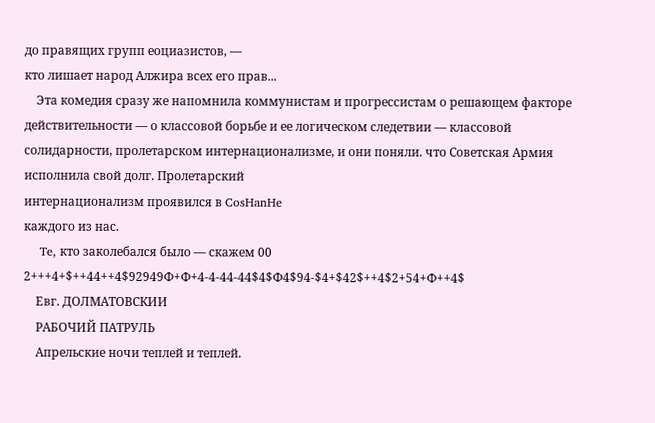до правящих групп еоциазистов, —
кто лишает народ Алжира всех его прав...
    Эта комедия сразу же напомнила коммунистам и прогрессистам о решающем факторе действительности — о классовой борьбе и ее логическом следетвии — классовой
солидарности, пролетарском интернационализме, и они поняли. что Советская Армия исполнила свой долг. Пролетарский
интернационализм проявился в CosHanHe
каждого из нас.
    Te, кто заколебался было — скажем 00
2+++4+$++44++4$92949Ф+Ф+4-4-44-44$4$Ф4$94-$4+$42$++4$2+54+Ф++4$
    Евг. ДОЛМАТОВСКИИ
    РАБОЧИЙ ПАТРУЛЬ
    Апрельские ночи теплей и теплей.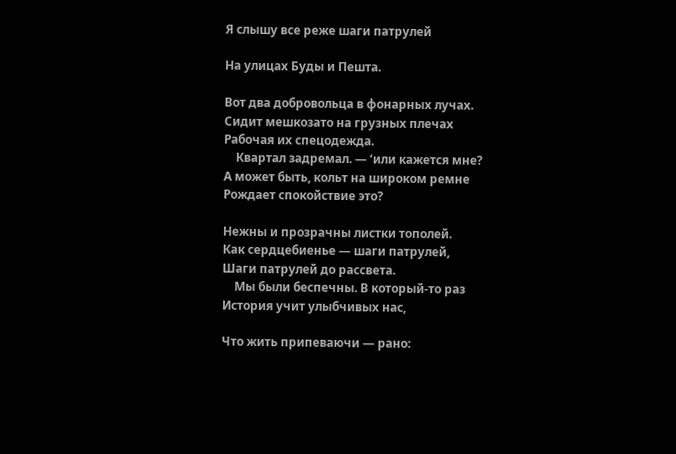Я слышу все реже шаги патрулей

На улицах Буды и Пешта.

Вот два добровольца в фонарных лучах.
Сидит мешкозато на грузных плечах
Рабочая их спецодежда.
    Квартал задремал. — ‘или кажется мне?
А может быть, кольт на широком ремне
Рождает спокойствие это?

Нежны и прозрачны листки тополей.
Как сердцебиенье — шаги патрулей,
Шаги патрулей до рассвета.
    Мы были беспечны. В который-то раз
История учит улыбчивых нас,

Что жить припеваючи — рано: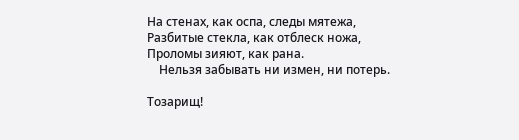На стенах, как оспа, следы мятежа,
Разбитые стекла, как отблеск ножа,
Проломы зияют, как рана.
    Нельзя забывать ни измен, ни потерь.

Тозарищ!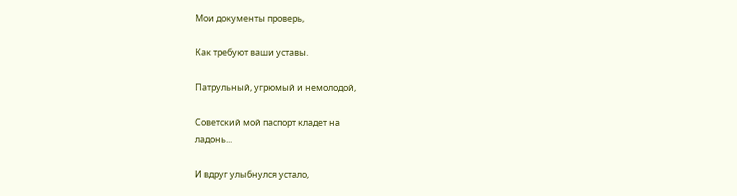Мои документы проверь,

Как требуют ваши уставы.

Патрульный, угрюмый и немолодой,

Советский мой паспорт кладет на
ладонь...

И вдруг улыбнулся устало,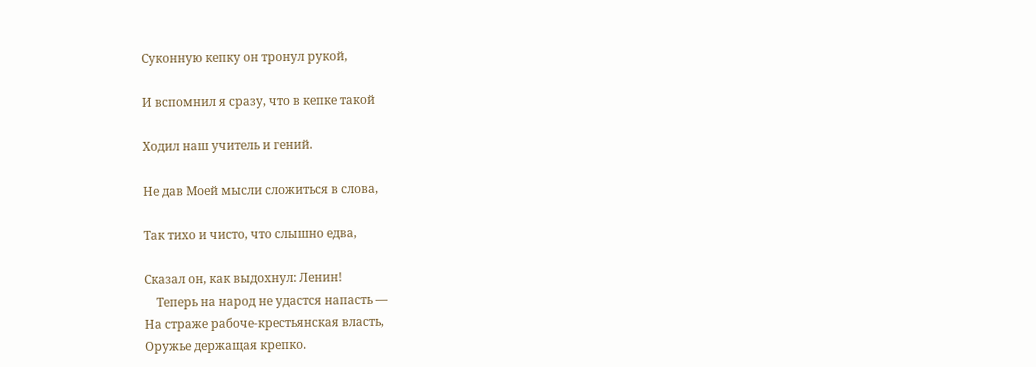Суконную кепку он тронул рукой,

И вспомнил я сразу, что в кепке такой

Ходил наш учитель и гений.

Не дав Моей мысли сложиться в слова,

Так тихо и чисто, что слышно едва,

Сказал он, как выдохнул: Ленин!
    Теперь на народ не удастся напасть —
На страже рабоче-крестьянская власть,
Оружье держащая крепко.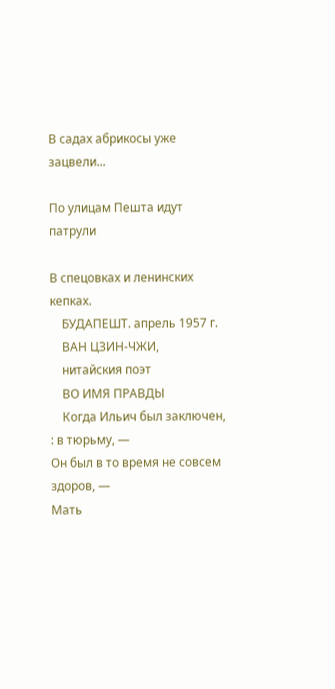В садах абрикосы уже зацвели...

По улицам Пешта идут патрули

В спецовках и ленинских кепках.
    БУДАПЕШТ. апрель 1957 г.
    ВАН ЦЗИН-ЧЖИ,
    нитайския поэт
    ВО ИМЯ ПРАВДЫ
    Когда Ильич был заключен,
: в тюрьму, —
Он был в то время не совсем
здоров, —
Мать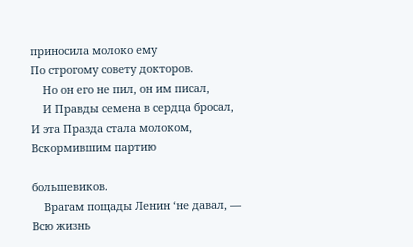приносила молоко ему
По строгому совету докторов.
    Но он его не пил, он им писал,
    И Правды семена в сердца бросал,
И эта Празда стала молоком,
Вскормившим партию

большевиков.
    Врагам пощады Ленин ‘не давал, —
Всю жизнь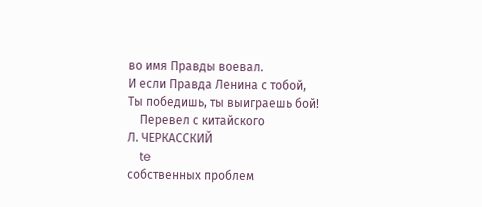во имя Правды воевал.
И если Правда Ленина с тобой,
Ты победишь, ты выиграешь бой!
    Перевел с китайского
Л. ЧЕРКАССКИЙ
    te
собственных проблем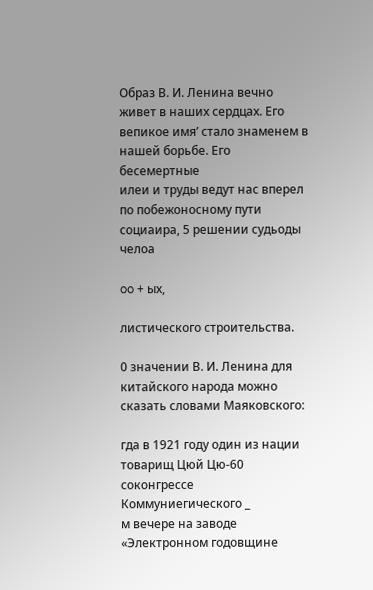Образ В. И. Ленина вечно живет в наших сердцах. Его вепикое имя’ стало знаменем в нашей борьбе. Его бесемертные
илеи и труды ведут нас вперел по побежоносному пути социаира, 5 решении судьоды челоа

oo + ых,

листического строительства.

0 значении В. И. Ленина для китайского народа можно сказать словами Маяковского:

гда в 1921 году один из нации товарищ Цюй Цю-60 соконгрессе Коммуниегического _
м вечере на заводе «Электронном годовщине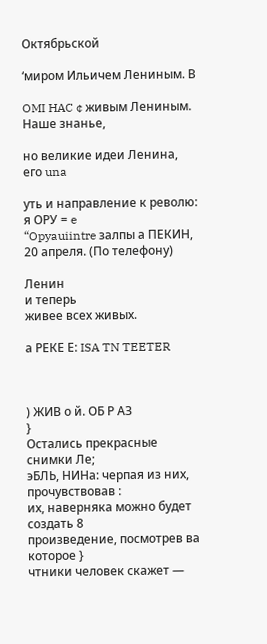Октябрьской

‘миром Ильичем Лениным. В

OMI HAC ¢ живым Лениным. Наше знанье,

но великие идеи Ленина, его una

уть и направление к револю: я ОРУ = e
“Opyauiintre залпы а ПЕКИН, 20 апреля. (По телефону)

Ленин
и теперь
живее всех живых.

а РЕКЕ Е: ISA TN TEETER



) ЖИВ о й. ОБ Р АЗ
}
Остались прекрасные снимки Ле;
эБЛЬ, НИНа: черпая из них, прочувствовав :
их, наверняка можно будет создать 8
произведение, посмотрев ва которое }
чтники человек скажет —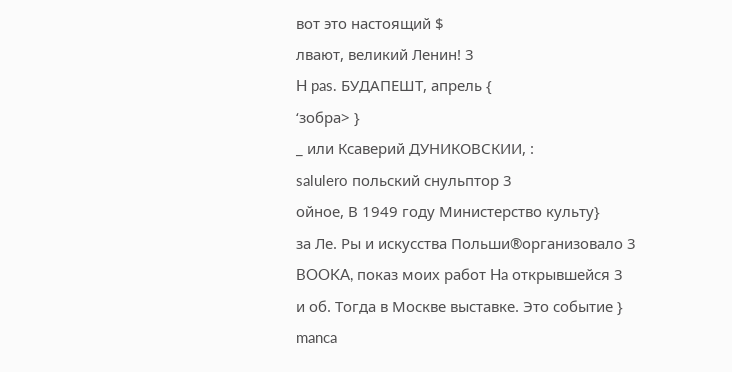вот это настоящий $
лвают, великий Ленин! 3
H pas. БУДАПЕШТ, апрель {
‘зобра> }
_ или Ксаверий ДУНИКОВСКИИ, :
salulero польский снульптор 3
ойное, В 1949 году Министерство культу}
за Ле. Ры и искусства Польши®организовало 3
BOOKA, показ моих работ Ha открывшейся 3
и об. Тогда в Москве выставке. Это событие }
manca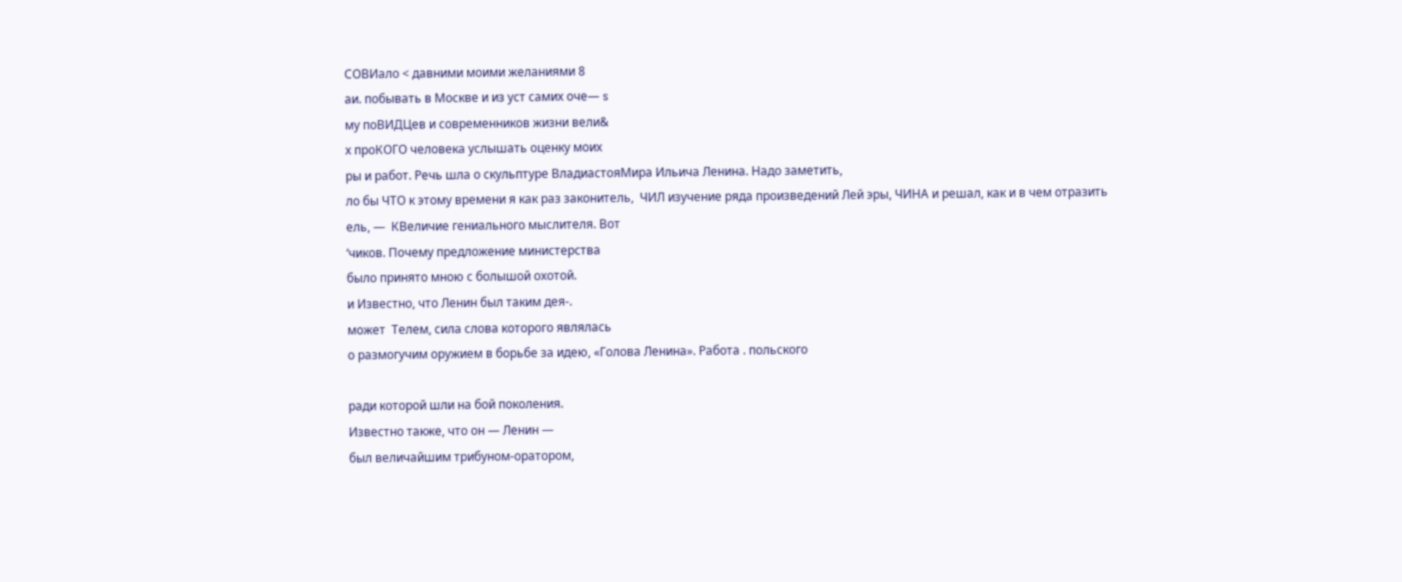СОВИало < давними моими желаниями 8
аи. побывать в Москве и из уст самих оче— s
му поВИДЦев и современников жизни вели&
х проКОГО человека услышать оценку моих
ры и работ. Речь шла о скульптуре ВладиастояМира Ильича Ленина. Надо заметить,
ло бы ЧТО к этому времени я как раз законитель,  ЧИЛ изучение ряда произведений Лей эры, ЧИНА и решал, как и в чем отразить
ель, —  КВеличие гениального мыслителя. Вот
‘чиков. Почему предложение министерства
было принято мною с болышой охотой.
и Известно, что Ленин был таким дея-.
может  Телем, сила слова которого являлась
о размогучим оружием в борьбе за идею, «Голова Ленина». Работа . польского

ради которой шли на бой поколения.
Известно также, что он — Ленин —
был величайшим трибуном-оратором,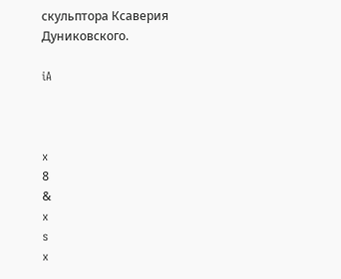скульптора Ксаверия Дуниковского.

iA



x
8
&
x
s
x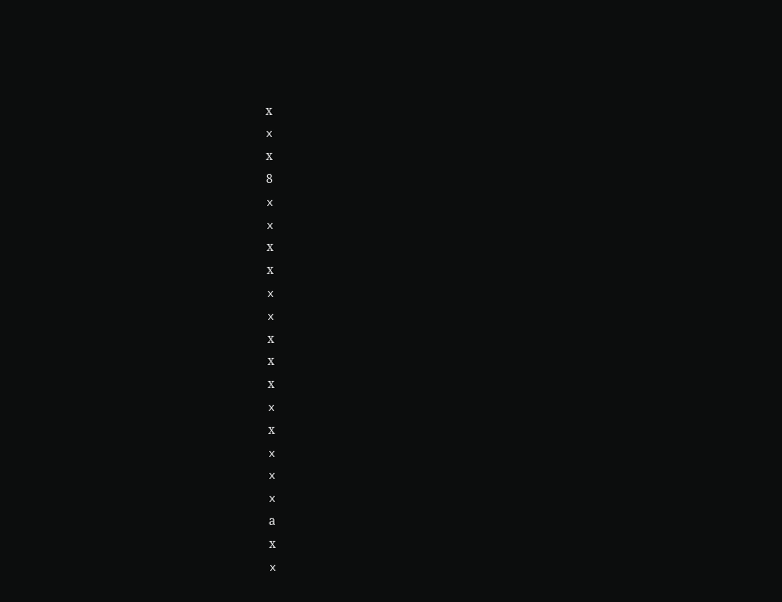х
x
х
8
x
x
х
х
x
x
х
х
х
x
х
x
x
x
а
х
x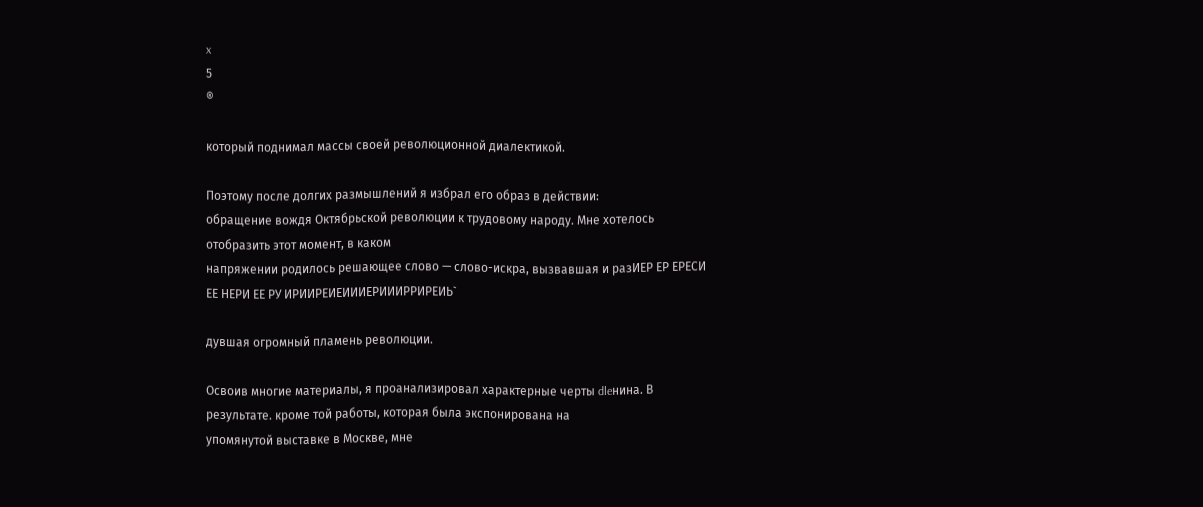x
5
®

который поднимал массы своей революционной диалектикой.

Поэтому после долгих размышлений я избрал его образ в действии:
обращение вождя Октябрьской революции к трудовому народу. Мне хотелось отобразить этот момент, в каком
напряжении родилось решающее слово — слово-искра, вызвавшая и разИЕР ЕР ЕРЕСИ ЕЕ НЕРИ ЕЕ РУ ИРИИРЕИЕИИИЕРИИИРРИРЕИЬ`

дувшая огромный пламень революции.

Освоив многие материалы, я проанализировал характерные черты dleнина. В результате. кроме той работы, которая была экспонирована на
упомянутой выставке в Москве, мне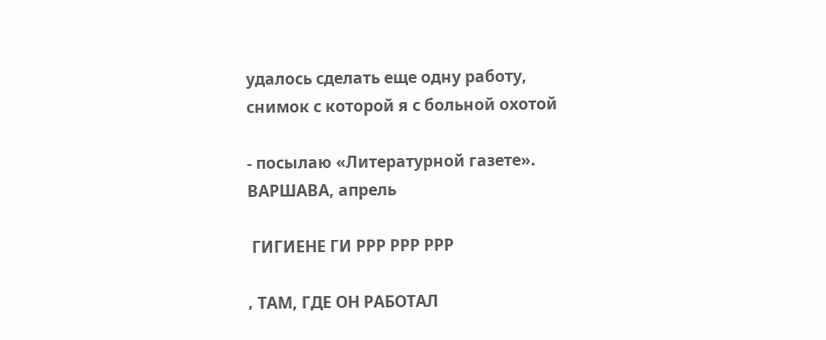удалось сделать еще одну работу,
снимок с которой я с больной охотой

- посылаю «Литературной газете».
ВАРШАВА, апрель

 ГИГИЕНЕ ГИ РРР РРР РРР

‚ ТАМ, ГДЕ ОН РАБОТАЛ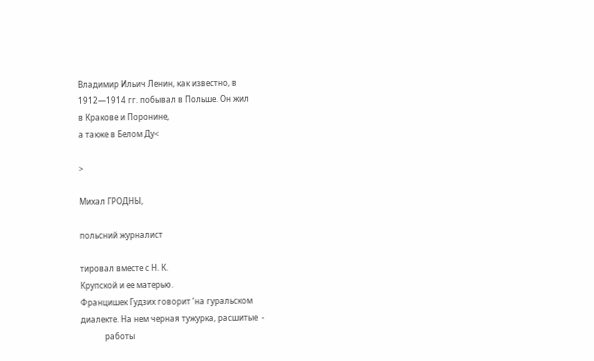Владимир Ильич Ленин, как известно, в
1912—1914 гг. побывал в Польше. Он жил
в Кракове и Поронине,
а также в Белом Ду<

>

Михал ГРОДНЫ,

польсний журналист

тировал вместе с Н. К.
Крупской и ее матерью.
Францишек Гудзих говорит ‘на гуральском
диалекте. На нем черная тужурка, расшитые  -
            работы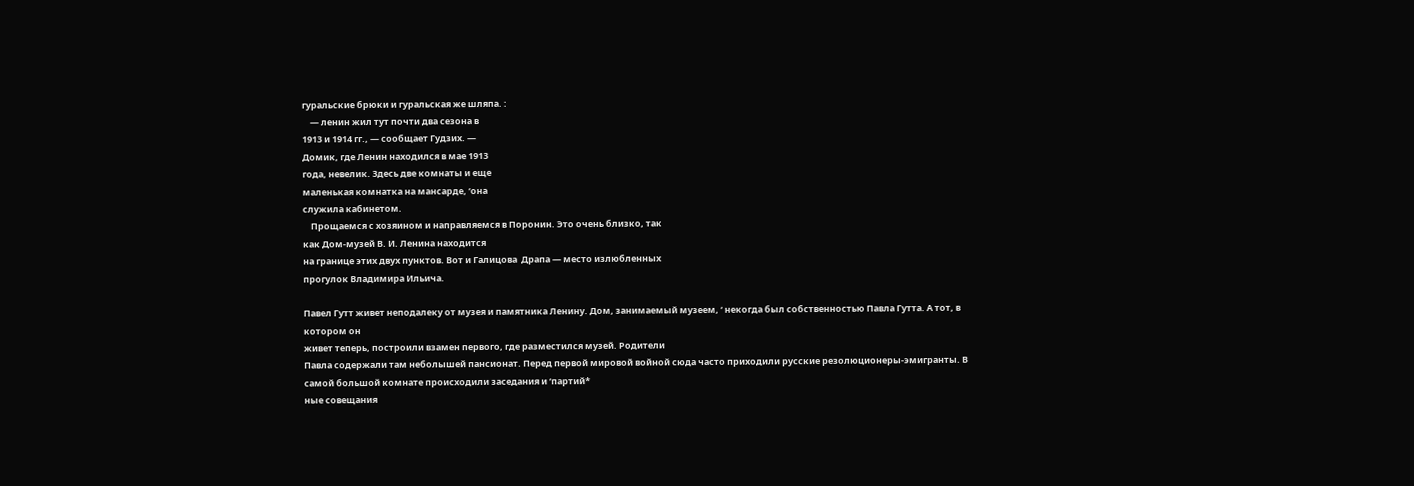гуральские брюки и гуральская же шляпа. :
    — ленин жил тут почти два сезона в
1913 и 1914 гг., — сообщает Гудзих. —
Домик, где Ленин находился в мае 1913
года, невелик. Здесь две комнаты и еще
маленькая комнатка на мансарде, ‘она
служила кабинетом.
    Прощаемся с хозяином и направляемся в Поронин. Это очень близко, так
как Дом-музей В. И. Ленина находится
на границе этих двух пунктов. Вот и Галицова  Драпа — место излюбленных
прогулок Владимира Ильича.

Павел Гутт живет неподалеку от музея и памятника Ленину. Дом, занимаемый музеем, ‘ некогда был собственностью Павла Гутта. А тот, в котором он
живет теперь, построили взамен первого, где разместился музей. Родители
Павла содержали там неболышей пансионат. Перед первой мировой войной сюда часто приходили русские резолюционеры-эмигранты. В самой большой комнате происходили заседания и ‘партий*
ные совещания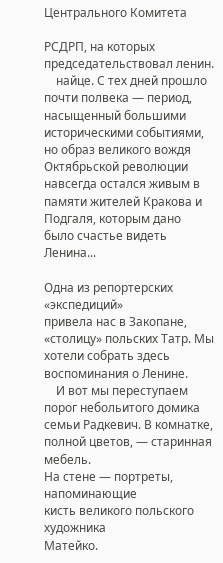Центрального Комитета

РСДРП, на которых  председательствовал ленин.
    найце. С тех дней прошло почти полвека — период, насыщенный большими
историческими событиями, но образ великого вождя Октябрьской революции
навсегда остался живым в памяти жителей Кракова и Подгаля, которым дано
было счастье видеть Ленина...

Одна из репортерских «экспедиций»
привела нас в Закопане, «столицу» польских Татр. Мы хотели собрать здесь
воспоминания о Ленине.
    И вот мы переступаем порог небольитого домика семьи Радкевич. В комнатке, полной цветов, — старинная мебель.
На стене — портреты, напоминающие
кисть великого польского художника
Матейко.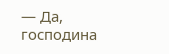— Да, господина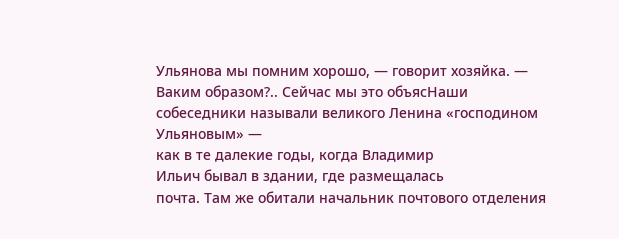Ульянова мы помним хорошо, — говорит хозяйка. — Ваким образом?.. Сейчас мы это объясНаши собеседники называли великого Ленина «господином Ульяновым» —
как в те далекие годы, когда Владимир
Ильич бывал в здании, где размещалась
почта. Там же обитали начальник почтового отделения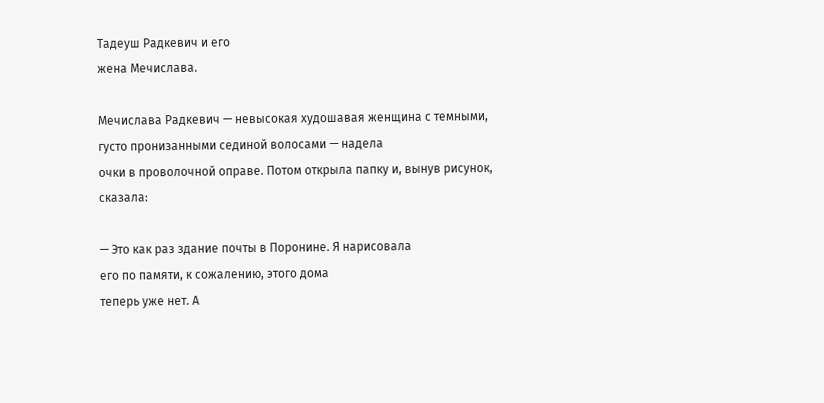Тадеуш Радкевич и его
жена Мечислава.

Мечислава Радкевич — невысокая худошавая женщина с темными, густо пронизанными сединой волосами — надела
очки в проволочной оправе. Потом открыла папку и, вынув рисунок, сказала:

— Это как раз здание почты в Поронине. Я нарисовала
его по памяти, к сожалению, этого дома
теперь уже нет. А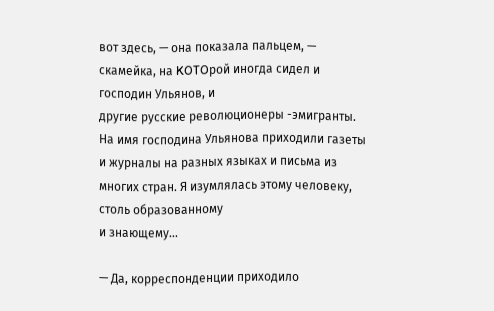вот здесь, — она показала пальцем, —
скамейка, на KOTOрой иногда сидел и
господин Ульянов, и
другие русские революционеры -эмигранты. На имя господина Ульянова приходили газеты и журналы на разных языках и письма из многих стран. Я изумлялась этому человеку,
столь образованному
и знающему...

— Да, корреспонденции приходило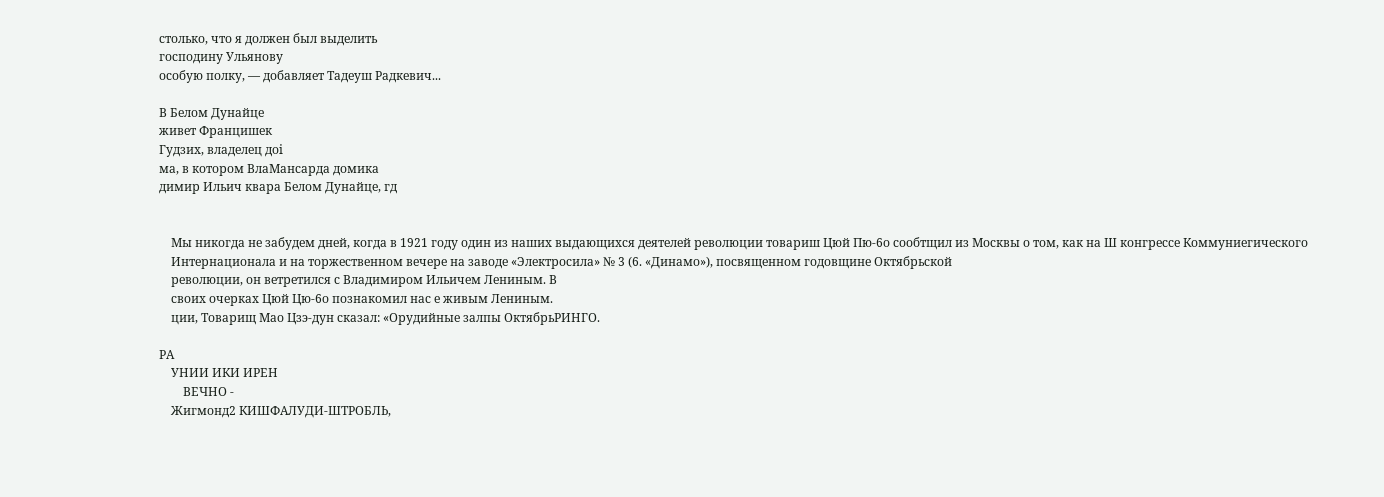столько, что я должен был выделить
господину Ульянову
особую полку, — добавляет Тадеуш Радкевич...

В Белом Дунайце
живет Францишек
Гудзих, владелец доi
ма, в котором ВлаМансарда домика
димир Ильич квара Белом Дунайце, гд


    Мы никогда не забудем дней, когда в 1921 году один из наших выдающихся деятелей революции товариш Цюй Пю-6о сообтщил из Москвы о том, как на Ш конгрессе Коммуниегического
    Интернационала и на торжественном вечере на заводе «Электросила» № 3 (6. «Динамо»), посвященном годовщине Октябрьской
    революции, он ветретился с Владимиром Ильичем Лениным. В
    своих очерках Цюй Цю-6о познакомил нас е живым Лениным.
    ции, Товарищ Мао Цзэ-дун сказал: «Орудийные залпы ОктябрьРИНГО.

РА
    УНИИ ИКИ ИРЕН
        ВЕЧНО -
    Жигмонд2 КИШФАЛУДИ-ШТРОБЛЬ,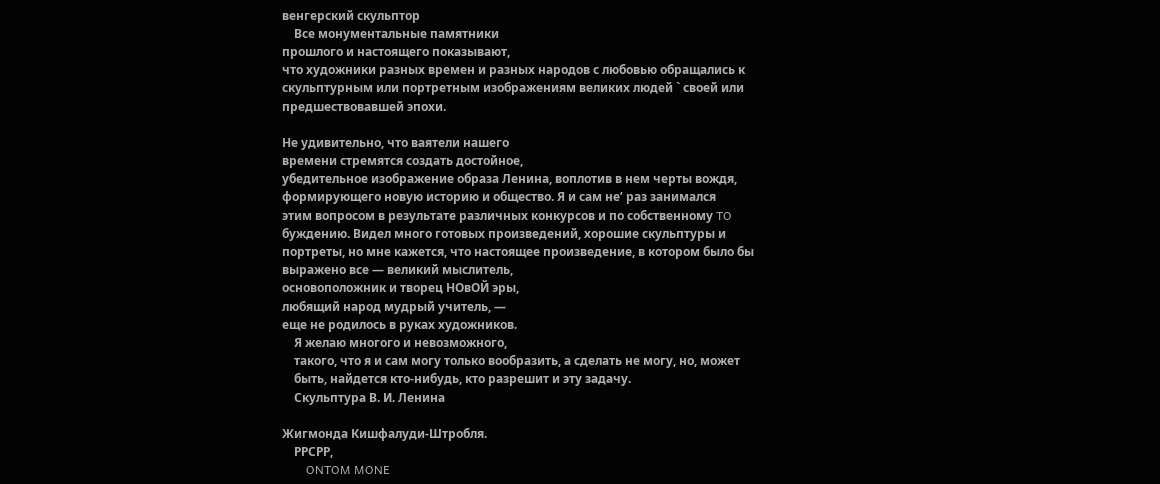венгерский скульптор
    Все монументальные памятники
прошлого и настоящего показывают,
что художники разных времен и разных народов с любовью обращались к
скульптурным или портретным изображениям великих людей ` своей или
предшествовавшей эпохи.

Не удивительно, что ваятели нашего
времени стремятся создать достойное,
убедительное изображение образа Ленина, воплотив в нем черты вождя,
формирующего новую историю и общество. Я и сам не’ раз занимался
этим вопросом в результате различных конкурсов и по собственному TO
буждению. Видел много готовых произведений, хорошие скульптуры и
портреты, но мне кажется, что настоящее произведение, в котором было бы
выражено все — великий мыслитель,
основоположник и творец НОвОЙ эры,
любящий народ мудрый учитель, —
еще не родилось в руках художников.
    Я желаю многого и невозможного,
    такого, что я и сам могу только вообразить, а сделать не могу, но, может
    быть, найдется кто-нибудь, кто разрешит и эту задачу.
    Скульптура В. И. Ленина

Жигмонда Кишфалуди-Штробля.
    РРСРР,
        ONTOM MONE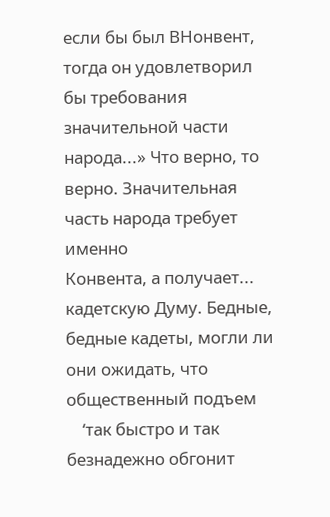если бы был ВНонвент, тогда он удовлетворил бы требования значительной части народа...» Что верно, то верно. Значительная часть народа требует именно
Конвента, а получает... кадетскую Думу. Бедные, бедные кадеты, могли ли
они ожидать, что общественный подъем
    ‘так быстро и так безнадежно обгонит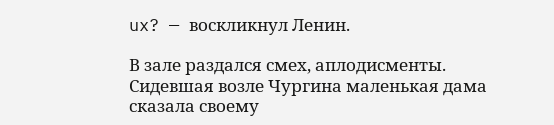ux? — воскликнул Ленин.

В зале раздался смех, аплодисменты.
Сидевшая возле Чургина маленькая дама сказала своему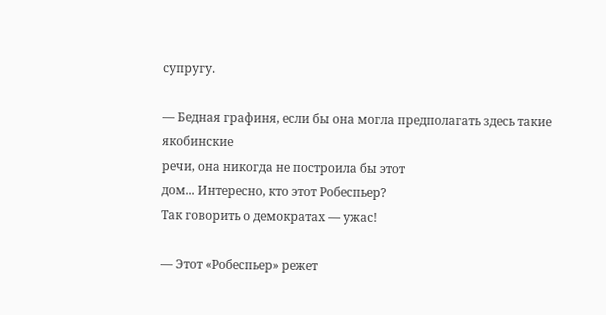супругу.

— Бедная графиня, если бы она могла предполагать здесь такие якобинские
речи, она никогда не построила бы этот
дом... Интересно, кто этот Робеспьер?
Так говорить о демократах — ужас!

— Этот «Робеспьер» режет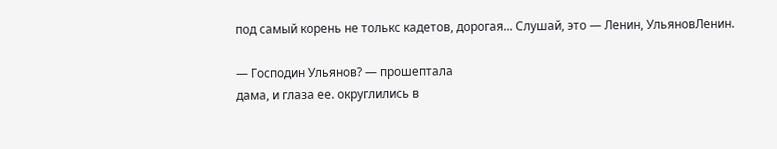под самый корень не толькс кадетов, дорогая... Слушай, это — Ленин, УльяновЛенин.

— Господин Ульянов? — прошептала
дама, и глаза ее. округлились в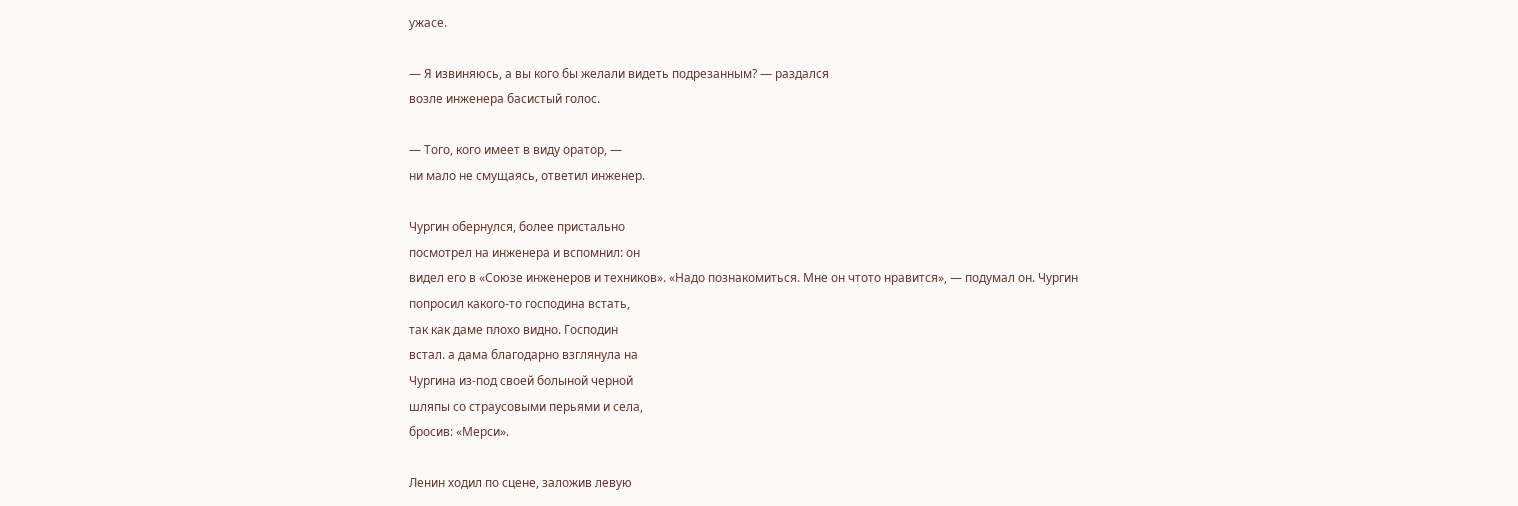ужасе.

— Я извиняюсь, а вы кого бы желали видеть подрезанным? — раздался
возле инженера басистый голос.

— Того, кого имеет в виду оратор, —
ни мало не смущаясь, ответил инженер.

Чургин обернулся, более пристально
посмотрел на инженера и вспомнил: он
видел его в «Союзе инженеров и техников». «Надо познакомиться. Мне он чтото нравится», — подумал он. Чургин
попросил какого-то господина встать,
так как даме плохо видно. Господин
встал. а дама благодарно взглянула на
Чургина из-под своей болыной черной
шляпы со страусовыми перьями и села,
бросив: «Мерси».

Ленин ходил по сцене, заложив левую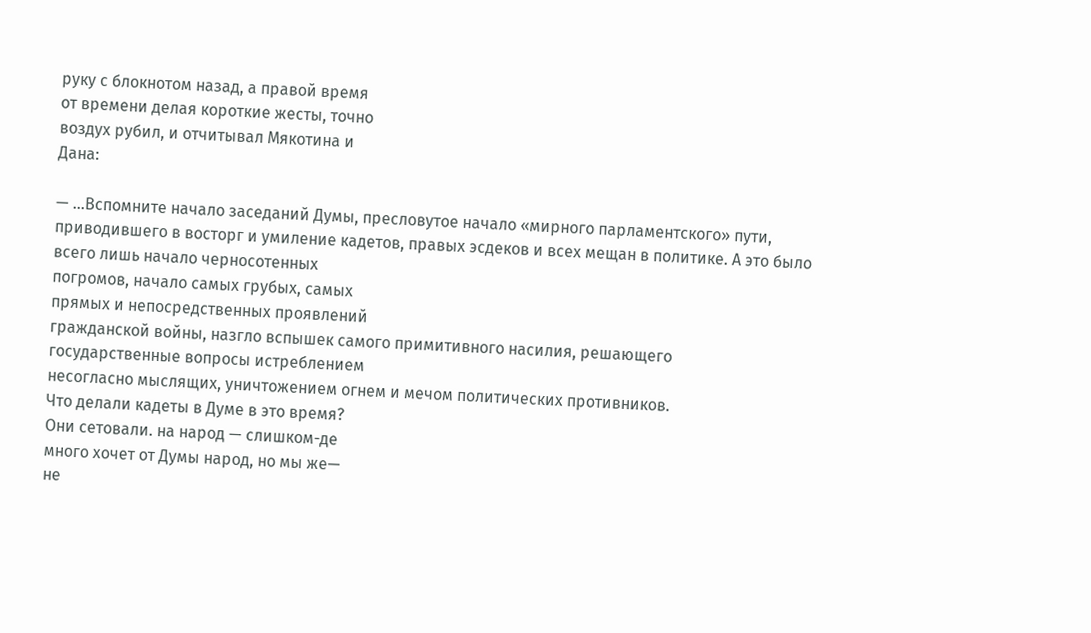руку с блокнотом назад, а правой время
от времени делая короткие жесты, точно
воздух рубил, и отчитывал Мякотина и
Дана:

— ...Вспомните начало заседаний Думы, пресловутое начало «мирного парламентского» пути, приводившего в восторг и умиление кадетов, правых эсдеков и всех мещан в политике. А это было всего лишь начало черносотенных
погромов, начало самых грубых, самых
прямых и непосредственных проявлений
гражданской войны, назгло вспышек самого примитивного насилия, решающего
государственные вопросы истреблением
несогласно мыслящих, уничтожением огнем и мечом политических противников.
Что делали кадеты в Думе в это время?
Они сетовали. на народ — слишком-де
много хочет от Думы народ, но мы же—
не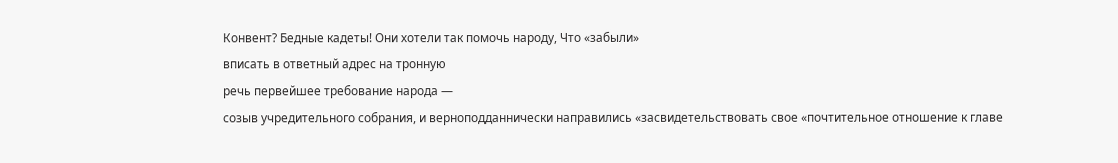Конвент? Бедные кадеты! Они хотели так помочь народу, Что «забыли»
вписать в ответный адрес на тронную
речь первейшее требование народа —
созыв учредительного собрания, и верноподданнически направились «засвидетельствовать свое «почтительное отношение к главе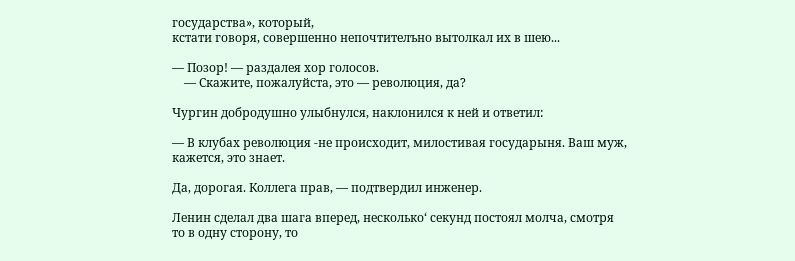государства», который,
кстати говоря, совершенно непочтителъно вытолкал их в шею...

— Позор! — раздалея хор голосов.
    — Скажите, пожалуйста, это — революция, да?

Чургин добродушно улыбнулся, наклонился к ней и ответил:

— В клубах революция -не происходит, милостивая государыня. Ваш муж,
кажется, это знает.

Да, дорогая. Коллега прав, — подтвердил инженер.

Ленин сделал два шага вперед, несколько‘ секунд постоял молча, смотря
то в одну сторону, то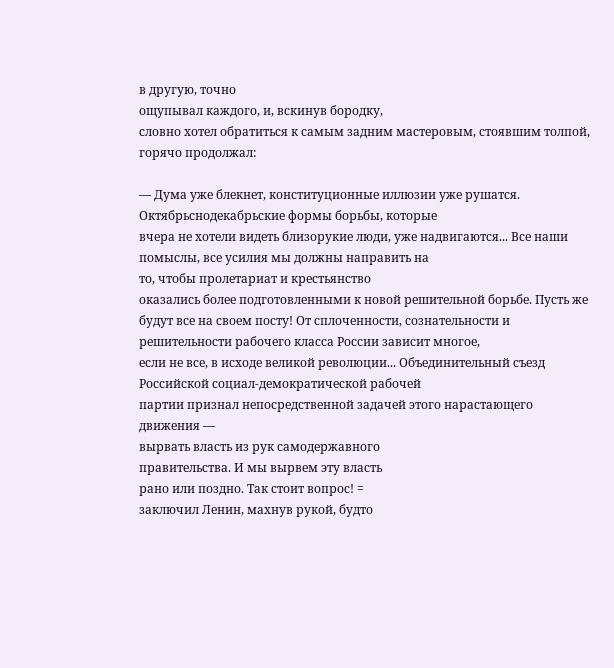в другую, точно
ощупывал каждого, и, вскинув бородку,
словно хотел обратиться к самым задним мастеровым, стоявшим толпой, горячо продолжал:

— Дума уже блекнет, конституционные иллюзии уже рушатся. Октябрьснодекабрьские формы борьбы, которые
вчера не хотели видеть близорукие люди, уже надвигаются... Все наши помыслы, все усилия мы должны направить на
то, чтобы пролетариат и крестьянство
оказались более подготовленными к новой решительной борьбе. Пусть же будут все на своем посту! От сплоченности, сознательности и решительности рабочего класса России зависит многое,
если не все, в исходе великой революции... Объединительный съезд Российской социал-демократической рабочей
партии признал непосредственной задачей этого нарастающего движения —
вырвать власть из рук самодержавного
правительства. И мы вырвем эту власть
рано или поздно. Так стоит вопрос! =
заключил Ленин, махнув рукой, будто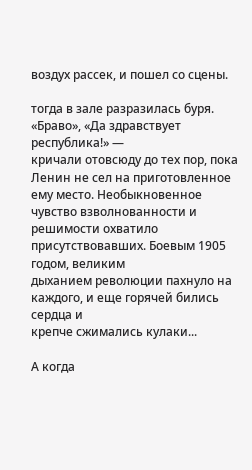воздух рассек, и пошел со сцены.

тогда в зале разразилась буря.
«Браво», «Да здравствует республика!» —
кричали отовсюду до тех пор, пока Ленин не сел на приготовленное ему место. Необыкновенное чувство взволнованности и решимости охватило присутствовавших. Боевым 1905 годом, великим
дыханием революции пахнуло на каждого, и еще горячей бились сердца и
крепче сжимались кулаки...

А когда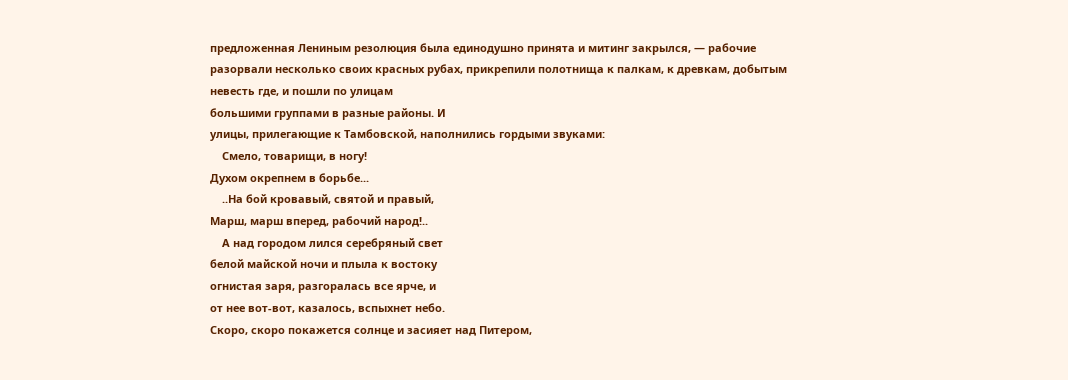предложенная Лениным резолюция была единодушно принята и митинг закрылся, — рабочие разорвали несколько своих красных рубах, прикрепили полотнища к палкам, к древкам, добытым невесть где, и пошли по улицам
большими группами в разные районы. И
улицы, прилегающие к Тамбовской, наполнились гордыми звуками:
    Смело, товарищи, в ногу!
Духом окрепнем в борьбе...
    ..На бой кровавый, святой и правый,
Марш, марш вперед, рабочий народ!..
    А над городом лился серебряный свет
белой майской ночи и плыла к востоку
огнистая заря, разгоралась все ярче, и
от нее вот-вот, казалось, вспыхнет небо.
Скоро, скоро покажется солнце и засияет над Питером,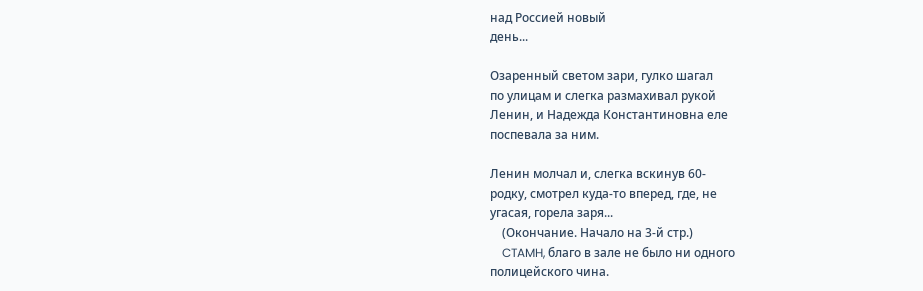над Россией новый
день...

Озаренный светом зари, гулко шагал
по улицам и слегка размахивал рукой
Ленин, и Надежда Константиновна еле
поспевала за ним.

Ленин молчал и, слегка вскинув 60-
родку, смотрел куда-то вперед, где, не
угасая, горела заря...
    (Окончание. Начало на 3-й стр.)
    CTAMH, благо в зале не было ни одного
полицейского чина.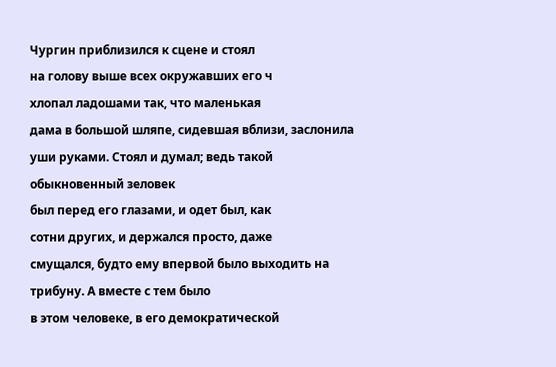Чургин приблизился к сцене и стоял
на голову выше всех окружавших его ч
хлопал ладошами так, что маленькая
дама в большой шляпе, сидевшая вблизи, заслонила уши руками. Стоял и думал; ведь такой обыкновенный зеловек
был перед его глазами, и одет был, как
сотни других, и держался просто, даже
смущался, будто ему впервой было выходить на трибуну. А вместе с тем было
в этом человеке, в его демократической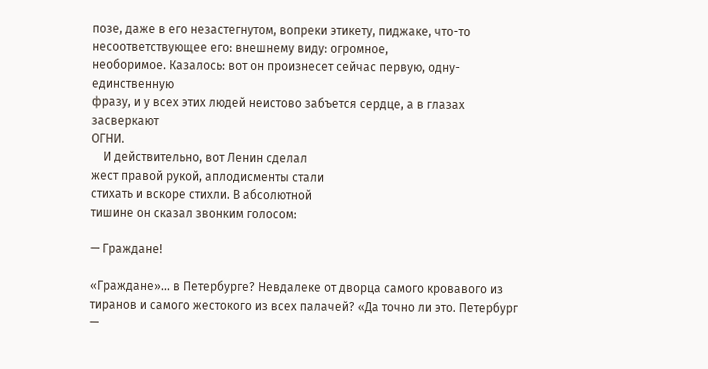позе, даже в его незастегнутом, вопреки этикету, пиджаке, что-то несоответствующее его: внешнему виду: огромное,
необоримое. Казалось: вот он произнесет сейчас первую, одну-единственную
фразу, и у всех этих людей неистово забъется сердце, а в глазах засверкают
ОГНИ.
    И действительно, вот Ленин сделал
жест правой рукой, аплодисменты стали
стихать и вскоре стихли. В абсолютной
тишине он сказал звонким голосом:

— Граждане!

«Граждане»... в Петербурге? Невдалеке от дворца самого кровавого из тиранов и самого жестокого из всех палачей? «Да точно ли это. Петербург —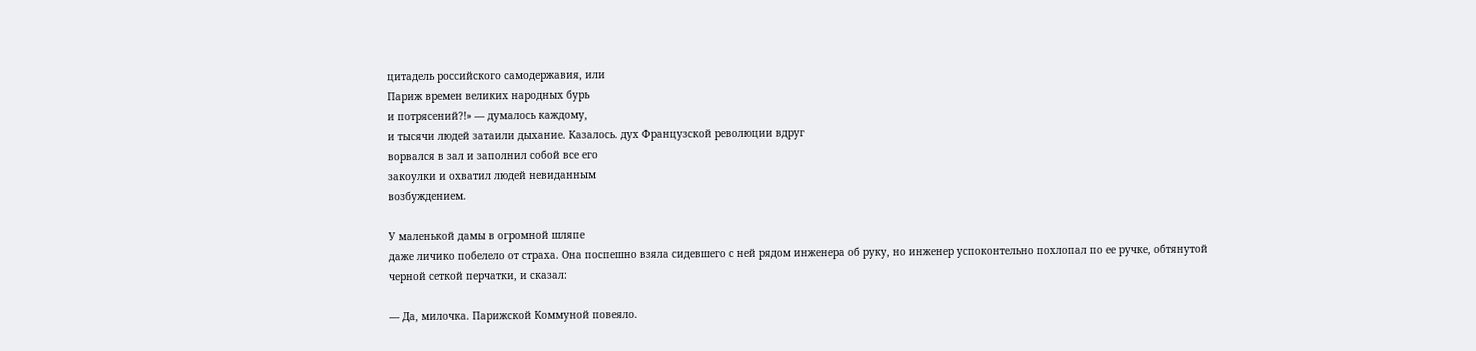цитадель российского самодержавия, или
Париж времен великих народных бурь
и потрясений?!» — думалось каждому,
и тысячи людей затаили дыхание. Казалось. дух Французской революции вдруг
ворвался в зал и заполнил собой все его
закоулки и охватил людей невиданным
возбуждением.

У маленькой дамы в огромной шляпе
даже личико побелело от страха. Она поспешно взяла сидевшего с ней рядом инженера об руку, но инженер успоконтельно похлопал по ее ручке, обтянутой
черной сеткой перчатки, и сказал:

— Да, милочка. Парижской Коммуной повеяло.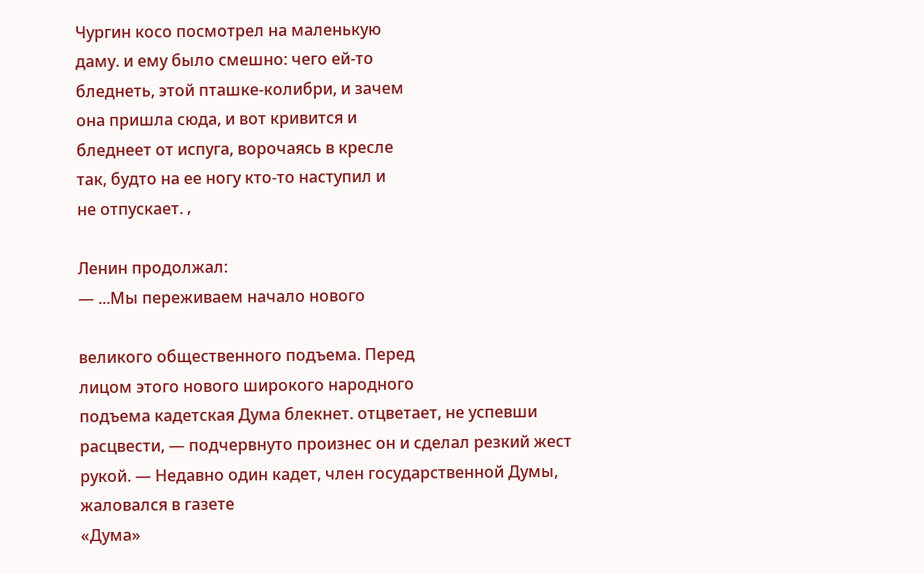Чургин косо посмотрел на маленькую
даму. и ему было смешно: чего ей-то
бледнеть, этой пташке-колибри, и зачем
она пришла сюда, и вот кривится и
бледнеет от испуга, ворочаясь в кресле
так, будто на ее ногу кто-то наступил и
не отпускает. ‚

Ленин продолжал:
— ...Мы переживаем начало нового

великого общественного подъема. Перед
лицом этого нового широкого народного
подъема кадетская Дума блекнет. отцветает, не успевши расцвести, — подчервнуто произнес он и сделал резкий жест
рукой. — Недавно один кадет, член государственной Думы, жаловался в газете
«Дума»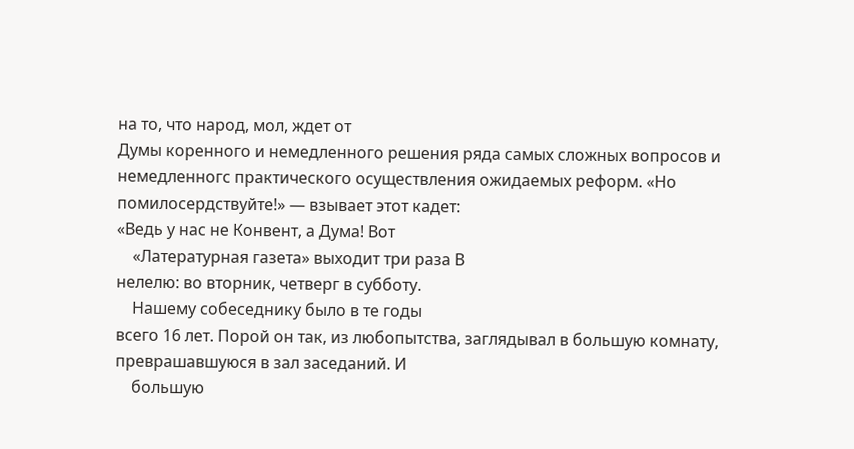на то, что народ, мол, ждет от
Думы коренного и немедленного решения ряда самых сложных вопросов и немедленногс практического осуществления ожидаемых реформ. «Но помилосердствуйте!» — взывает этот кадет:
«Ведь у нас не Конвент, а Дума! Вот
    «Латературная газета» выходит три раза В
нелелю: во вторник, четверг в субботу.
    Нашему собеседнику было в те годы
всего 16 лет. Порой он так, из любопытства, заглядывал в большую комнату,
преврашавшуюся в зал заседаний. И
    большую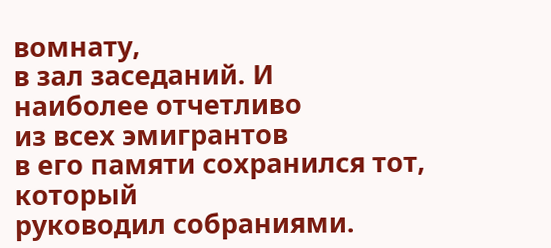вомнату,
в зал заседаний. И
наиболее отчетливо
из всех эмигрантов
в его памяти сохранился тот, который
руководил собраниями.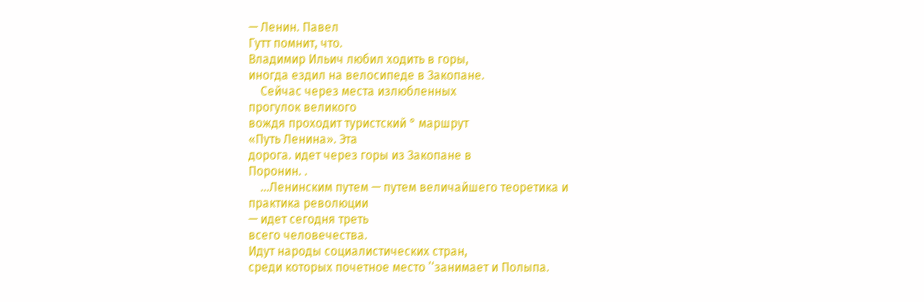— Ленин. Павел
Гутт помнит, что.
Владимир Ильич любил ходить в горы,
иногда ездил на велосипеде в Закопане.
    Сейчас через места излюбленных
прогулок великого
вождя проходит туристский ° маршрут
«Путь Ленина». Эта
дорога. идет через горы из Закопане в
Поронин. .
    ...Ленинским путем — путем величайшего теоретика и
практика революции
— идет сегодня треть
всего человечества.
Идут народы социалистических стран,
среди которых почетное место ’‘занимает и Полыпа.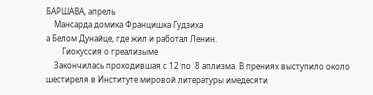БАРШАВА, апрель
    Мансарда домика Францишка Гудзиха
а Белом Дунайце, где жил и работал Ленин.
        Гиокуссия о греализыме
    Закончилась проходившая с 12 по  8 аплизма. В прениях выступило около шестиреля в Институте мировой литературы имедесяти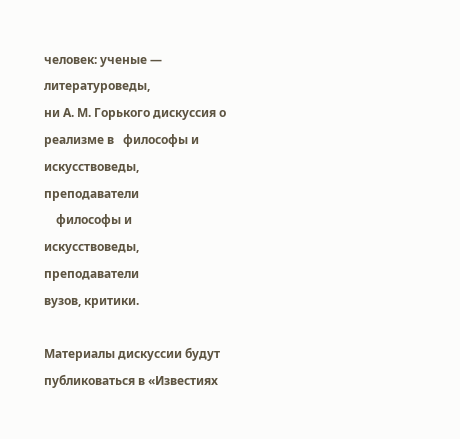человек: ученые — литературоведы,
ни А. М. Горького дискуссия о реализме в   философы и искусствоведы, преподаватели
    философы и искусствоведы, преподаватели
вузов, критики.

Материалы дискуссии будут  публиковаться в «Известиях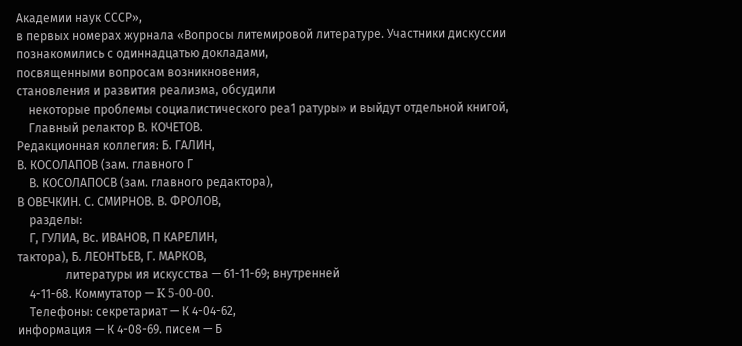Академии наук СССР»,
в первых номерах журнала «Вопросы литемировой литературе. Участники дискуссии
познакомились с одиннадцатью докладами,
посвященными вопросам возникновения,
становления и развития реализма, обсудили
    некоторые проблемы социалистического реа1 ратуры» и выйдут отдельной книгой,
    Главный релактор В. КОЧЕТОВ.
Редакционная коллегия: Б. ГАЛИН,
В. КОСОЛАПОВ (зам. главного Г
    В. КОСОЛАПОСВ (зам. главного редактора),
В ОВЕЧКИН. С. СМИРНОВ. В. ФРОЛОВ,
    разделы:
    Г, ГУЛИА, Вс. ИВАНОВ, П КАРЕЛИН,
тактора), Б. ЛЕОНТЬЕВ, Г. МАРКОВ,
                литературы ия искусства — 61-11-69; внутренней
    4-11-68. Коммутатор — K 5-00-00.
    Телефоны: секретариат — К 4-04-62,
информация — К 4-08-69. писем — Б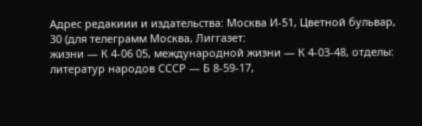Адрес редакиии и издательства: Москва И-51, Цветной бульвар, 30 (для телеграмм Москва, Лиггазет:
жизни — К 4-06 05, международной жизни — К 4-03-48, отделы: литератур народов СССР — Б 8-59-17,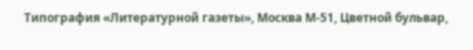Типография «Литературной газеты», Москва М-51, Цветной бульвар,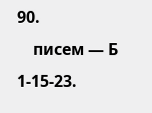90.
    писем — Б 1-15-23.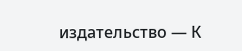издательство — К